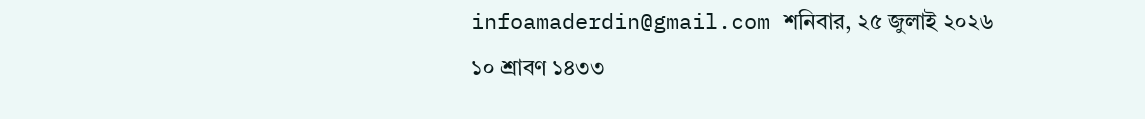infoamaderdin@gmail.com শনিবার, ২৫ জুলাই ২০২৬
১০ শ্রাবণ ১৪৩৩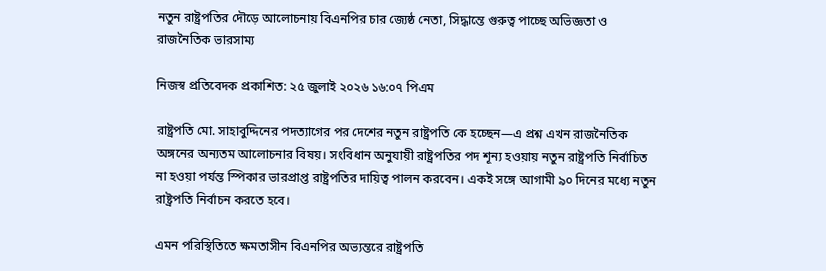নতুন রাষ্ট্রপতির দৌড়ে আলোচনায় বিএনপির চার জ্যেষ্ঠ নেতা, সিদ্ধান্তে গুরুত্ব পাচ্ছে অভিজ্ঞতা ও রাজনৈতিক ভারসাম্য

নিজস্ব প্রতিবেদক প্রকাশিত: ২৫ জুলাই ২০২৬ ১৬:০৭ পিএম

রাষ্ট্রপতি মো. সাহাবুদ্দিনের পদত্যাগের পর দেশের নতুন রাষ্ট্রপতি কে হচ্ছেন—এ প্রশ্ন এখন রাজনৈতিক অঙ্গনের অন্যতম আলোচনার বিষয়। সংবিধান অনুযায়ী রাষ্ট্রপতির পদ শূন্য হওয়ায় নতুন রাষ্ট্রপতি নির্বাচিত না হওয়া পর্যন্ত স্পিকার ভারপ্রাপ্ত রাষ্ট্রপতির দায়িত্ব পালন করবেন। একই সঙ্গে আগামী ৯০ দিনের মধ্যে নতুন রাষ্ট্রপতি নির্বাচন করতে হবে।

এমন পরিস্থিতিতে ক্ষমতাসীন বিএনপির অভ্যন্তরে রাষ্ট্রপতি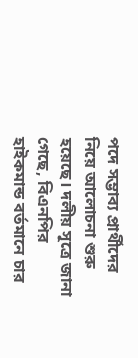পদে সম্ভাব্য প্রার্থীদের নিয়ে আলোচনা শুরু হয়েছে। দলীয় সূত্রে জানা গেছে, বিএনপির হাইকমান্ড বর্তমানে চার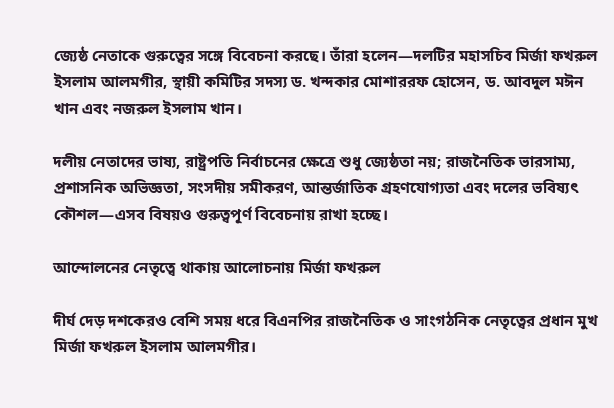জ্যেষ্ঠ নেতাকে গুরুত্বের সঙ্গে বিবেচনা করছে। তাঁরা হলেন—দলটির মহাসচিব মির্জা ফখরুল ইসলাম আলমগীর, স্থায়ী কমিটির সদস্য ড. খন্দকার মোশাররফ হোসেন, ড. আবদুল মঈন খান এবং নজরুল ইসলাম খান।

দলীয় নেতাদের ভাষ্য, রাষ্ট্রপতি নির্বাচনের ক্ষেত্রে শুধু জ্যেষ্ঠতা নয়; রাজনৈতিক ভারসাম্য, প্রশাসনিক অভিজ্ঞতা, সংসদীয় সমীকরণ, আন্তর্জাতিক গ্রহণযোগ্যতা এবং দলের ভবিষ্যৎ কৌশল—এসব বিষয়ও গুরুত্বপূর্ণ বিবেচনায় রাখা হচ্ছে।

আন্দোলনের নেতৃত্বে থাকায় আলোচনায় মির্জা ফখরুল

দীর্ঘ দেড় দশকেরও বেশি সময় ধরে বিএনপির রাজনৈতিক ও সাংগঠনিক নেতৃত্বের প্রধান মুখ মির্জা ফখরুল ইসলাম আলমগীর।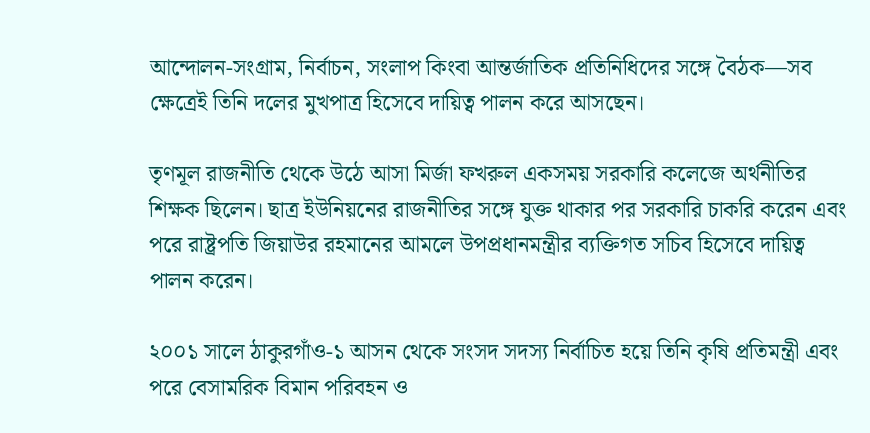আন্দোলন-সংগ্রাম, নির্বাচন, সংলাপ কিংবা আন্তর্জাতিক প্রতিনিধিদের সঙ্গে বৈঠক—সব ক্ষেত্রেই তিনি দলের মুখপাত্র হিসেবে দায়িত্ব পালন করে আসছেন।

তৃণমূল রাজনীতি থেকে উঠে আসা মির্জা ফখরুল একসময় সরকারি কলেজে অর্থনীতির শিক্ষক ছিলেন। ছাত্র ইউনিয়নের রাজনীতির সঙ্গে যুক্ত থাকার পর সরকারি চাকরি করেন এবং পরে রাষ্ট্রপতি জিয়াউর রহমানের আমলে উপপ্রধানমন্ত্রীর ব্যক্তিগত সচিব হিসেবে দায়িত্ব পালন করেন।

২০০১ সালে ঠাকুরগাঁও-১ আসন থেকে সংসদ সদস্য নির্বাচিত হয়ে তিনি কৃষি প্রতিমন্ত্রী এবং পরে বেসামরিক বিমান পরিবহন ও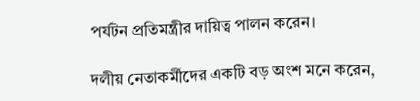পর্যটন প্রতিমন্ত্রীর দায়িত্ব পালন করেন।

দলীয় নেতাকর্মীদের একটি বড় অংশ মনে করেন,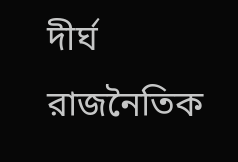দীর্ঘ রাজনৈতিক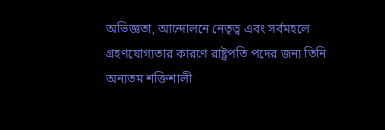অভিজ্ঞতা, আন্দোলনে নেতৃত্ব এবং সর্বমহলে গ্রহণযোগ্যতার কারণে রাষ্ট্রপতি পদের জন্য তিনি অন্যতম শক্তিশালী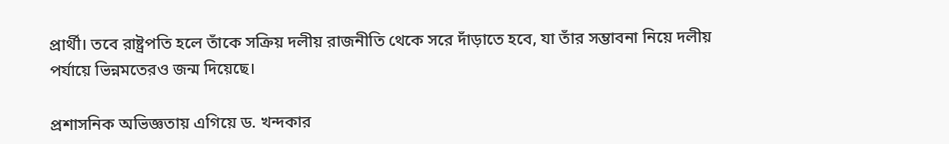প্রার্থী। তবে রাষ্ট্রপতি হলে তাঁকে সক্রিয় দলীয় রাজনীতি থেকে সরে দাঁড়াতে হবে, যা তাঁর সম্ভাবনা নিয়ে দলীয় পর্যায়ে ভিন্নমতেরও জন্ম দিয়েছে।

প্রশাসনিক অভিজ্ঞতায় এগিয়ে ড. খন্দকার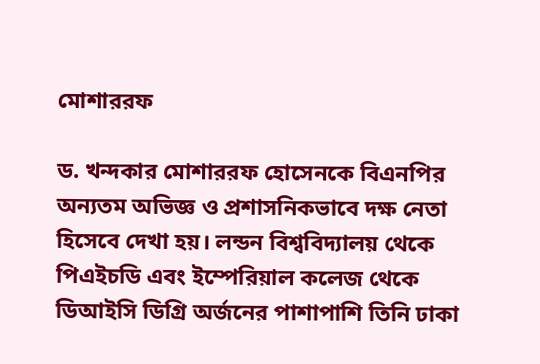মোশাররফ

ড. খন্দকার মোশাররফ হোসেনকে বিএনপির অন্যতম অভিজ্ঞ ও প্রশাসনিকভাবে দক্ষ নেতা হিসেবে দেখা হয়। লন্ডন বিশ্ববিদ্যালয় থেকে পিএইচডি এবং ইম্পেরিয়াল কলেজ থেকে ডিআইসি ডিগ্রি অর্জনের পাশাপাশি তিনি ঢাকা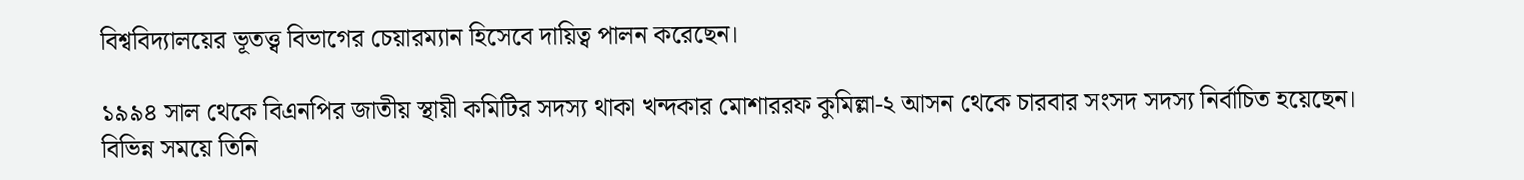বিশ্ববিদ্যালয়ের ভূতত্ত্ব বিভাগের চেয়ারম্যান হিসেবে দায়িত্ব পালন করেছেন।

১৯৯৪ সাল থেকে বিএনপির জাতীয় স্থায়ী কমিটির সদস্য থাকা খন্দকার মোশাররফ কুমিল্লা-২ আসন থেকে চারবার সংসদ সদস্য নির্বাচিত হয়েছেন। বিভিন্ন সময়ে তিনি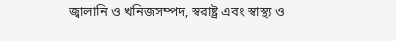জ্বালানি ও খনিজসম্পদ, স্বরাষ্ট্র এবং স্বাস্থ্য ও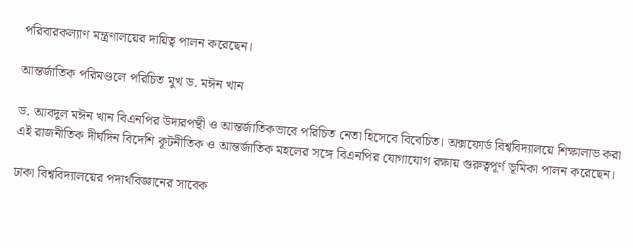পরিবারকল্যাণ মন্ত্রণালয়ের দায়িত্ব পালন করেছেন।

আন্তর্জাতিক পরিমণ্ডলে পরিচিত মুখ ড. মঈন খান

ড. আবদুল মঈন খান বিএনপির উদারপন্থী ও আন্তর্জাতিকভাবে পরিচিত নেতা হিসেবে বিবেচিত। অক্সফোর্ড বিশ্ববিদ্যালয়ে শিক্ষালাভ করা এই রাজনীতিক দীর্ঘদিন বিদেশি কূটনীতিক ও আন্তর্জাতিক মহলের সঙ্গে বিএনপির যোগাযোগ রক্ষায় গুরুত্বপূর্ণ ভূমিকা পালন করেছেন।

ঢাকা বিশ্ববিদ্যালয়ের পদার্থবিজ্ঞানের সাবেক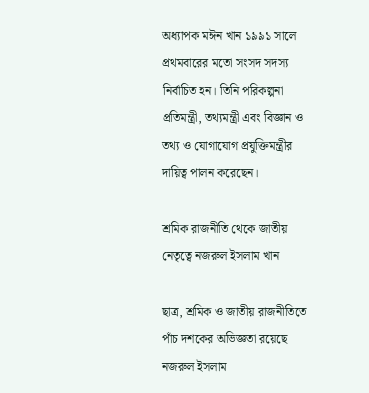অধ্যাপক মঈন খান ১৯৯১ সালে প্রথমবারের মতো সংসদ সদস্য নির্বাচিত হন। তিনি পরিকল্পনা প্রতিমন্ত্রী, তথ্যমন্ত্রী এবং বিজ্ঞান ও তথ্য ও যোগাযোগ প্রযুক্তিমন্ত্রীর দায়িত্ব পালন করেছেন।

শ্রমিক রাজনীতি থেকে জাতীয় নেতৃত্বে নজরুল ইসলাম খান

ছাত্র, শ্রমিক ও জাতীয় রাজনীতিতে পাঁচ দশকের অভিজ্ঞতা রয়েছে নজরুল ইসলাম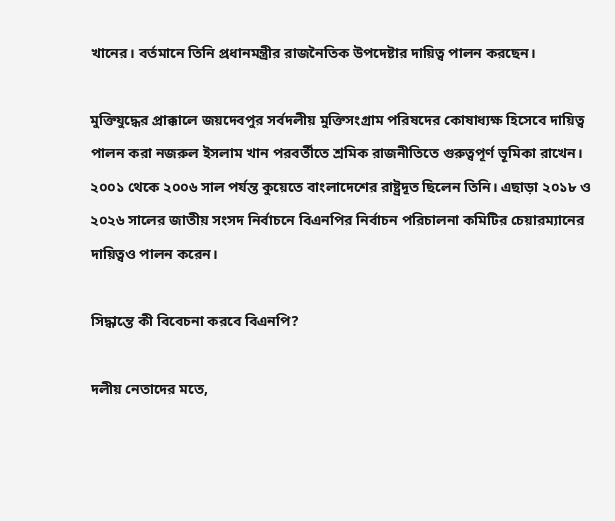খানের। বর্তমানে তিনি প্রধানমন্ত্রীর রাজনৈতিক উপদেষ্টার দায়িত্ব পালন করছেন।

মুক্তিযুদ্ধের প্রাক্কালে জয়দেবপুর সর্বদলীয় মুক্তিসংগ্রাম পরিষদের কোষাধ্যক্ষ হিসেবে দায়িত্ব পালন করা নজরুল ইসলাম খান পরবর্তীতে শ্রমিক রাজনীতিতে গুরুত্বপূর্ণ ভূমিকা রাখেন। ২০০১ থেকে ২০০৬ সাল পর্যন্ত কুয়েতে বাংলাদেশের রাষ্ট্রদূত ছিলেন তিনি। এছাড়া ২০১৮ ও ২০২৬ সালের জাতীয় সংসদ নির্বাচনে বিএনপির নির্বাচন পরিচালনা কমিটির চেয়ারম্যানের দায়িত্বও পালন করেন।

সিদ্ধান্তে কী বিবেচনা করবে বিএনপি?

দলীয় নেতাদের মতে,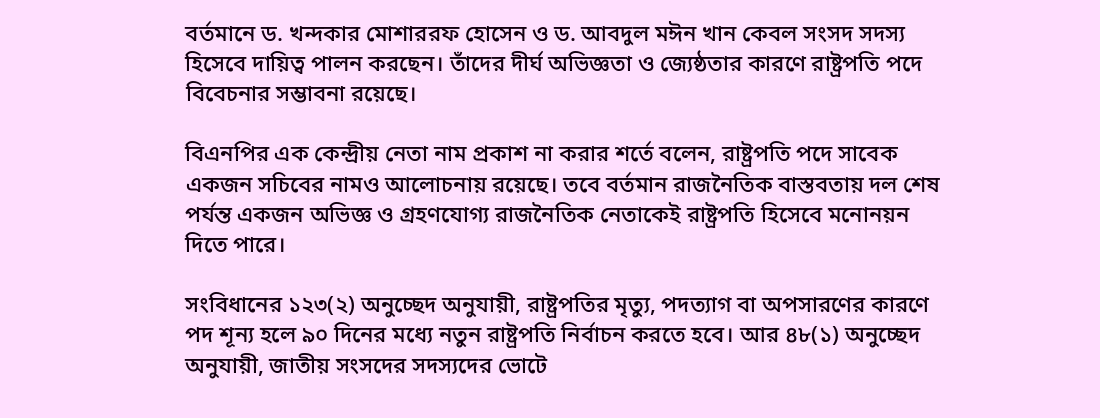বর্তমানে ড. খন্দকার মোশাররফ হোসেন ও ড. আবদুল মঈন খান কেবল সংসদ সদস্য হিসেবে দায়িত্ব পালন করছেন। তাঁদের দীর্ঘ অভিজ্ঞতা ও জ্যেষ্ঠতার কারণে রাষ্ট্রপতি পদে বিবেচনার সম্ভাবনা রয়েছে।

বিএনপির এক কেন্দ্রীয় নেতা নাম প্রকাশ না করার শর্তে বলেন, রাষ্ট্রপতি পদে সাবেক একজন সচিবের নামও আলোচনায় রয়েছে। তবে বর্তমান রাজনৈতিক বাস্তবতায় দল শেষ পর্যন্ত একজন অভিজ্ঞ ও গ্রহণযোগ্য রাজনৈতিক নেতাকেই রাষ্ট্রপতি হিসেবে মনোনয়ন দিতে পারে।

সংবিধানের ১২৩(২) অনুচ্ছেদ অনুযায়ী, রাষ্ট্রপতির মৃত্যু, পদত্যাগ বা অপসারণের কারণে পদ শূন্য হলে ৯০ দিনের মধ্যে নতুন রাষ্ট্রপতি নির্বাচন করতে হবে। আর ৪৮(১) অনুচ্ছেদ অনুযায়ী, জাতীয় সংসদের সদস্যদের ভোটে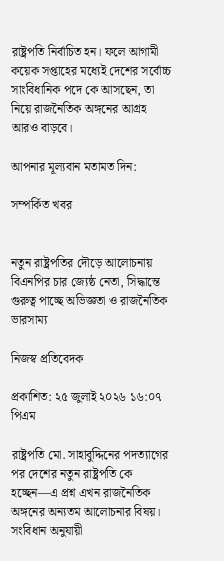রাষ্ট্রপতি নির্বাচিত হন। ফলে আগামী কয়েক সপ্তাহের মধ্যেই দেশের সর্বোচ্চ সাংবিধানিক পদে কে আসছেন, তা নিয়ে রাজনৈতিক অঙ্গনের আগ্রহ আরও বাড়বে।

আপনার মূল্যবান মতামত দিন:

সম্পর্কিত খবর


নতুন রাষ্ট্রপতির দৌড়ে আলোচনায় বিএনপির চার জ্যেষ্ঠ নেতা, সিদ্ধান্তে গুরুত্ব পাচ্ছে অভিজ্ঞতা ও রাজনৈতিক ভারসাম্য

নিজস্ব প্রতিবেদক

প্রকাশিত: ২৫ জুলাই ২০২৬ ১৬:০৭ পিএম

রাষ্ট্রপতি মো. সাহাবুদ্দিনের পদত্যাগের পর দেশের নতুন রাষ্ট্রপতি কে হচ্ছেন—এ প্রশ্ন এখন রাজনৈতিক অঙ্গনের অন্যতম আলোচনার বিষয়। সংবিধান অনুযায়ী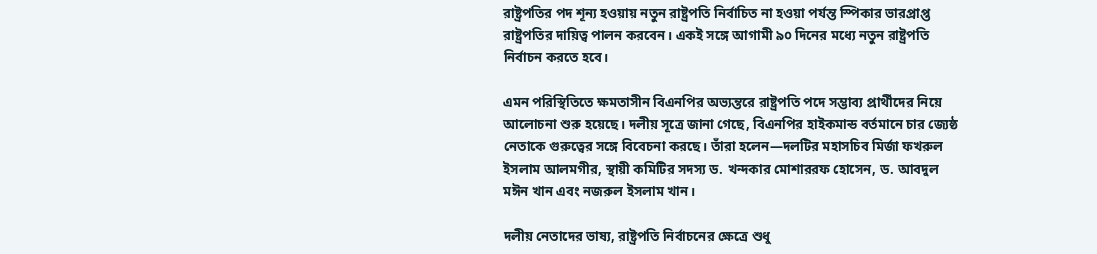রাষ্ট্রপতির পদ শূন্য হওয়ায় নতুন রাষ্ট্রপতি নির্বাচিত না হওয়া পর্যন্ত স্পিকার ভারপ্রাপ্ত রাষ্ট্রপতির দায়িত্ব পালন করবেন। একই সঙ্গে আগামী ৯০ দিনের মধ্যে নতুন রাষ্ট্রপতি নির্বাচন করতে হবে।

এমন পরিস্থিতিতে ক্ষমতাসীন বিএনপির অভ্যন্তরে রাষ্ট্রপতি পদে সম্ভাব্য প্রার্থীদের নিয়ে আলোচনা শুরু হয়েছে। দলীয় সূত্রে জানা গেছে, বিএনপির হাইকমান্ড বর্তমানে চার জ্যেষ্ঠ নেতাকে গুরুত্বের সঙ্গে বিবেচনা করছে। তাঁরা হলেন—দলটির মহাসচিব মির্জা ফখরুল ইসলাম আলমগীর, স্থায়ী কমিটির সদস্য ড. খন্দকার মোশাররফ হোসেন, ড. আবদুল মঈন খান এবং নজরুল ইসলাম খান।

দলীয় নেতাদের ভাষ্য, রাষ্ট্রপতি নির্বাচনের ক্ষেত্রে শুধু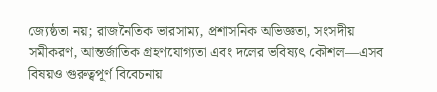জ্যেষ্ঠতা নয়; রাজনৈতিক ভারসাম্য, প্রশাসনিক অভিজ্ঞতা, সংসদীয় সমীকরণ, আন্তর্জাতিক গ্রহণযোগ্যতা এবং দলের ভবিষ্যৎ কৌশল—এসব বিষয়ও গুরুত্বপূর্ণ বিবেচনায়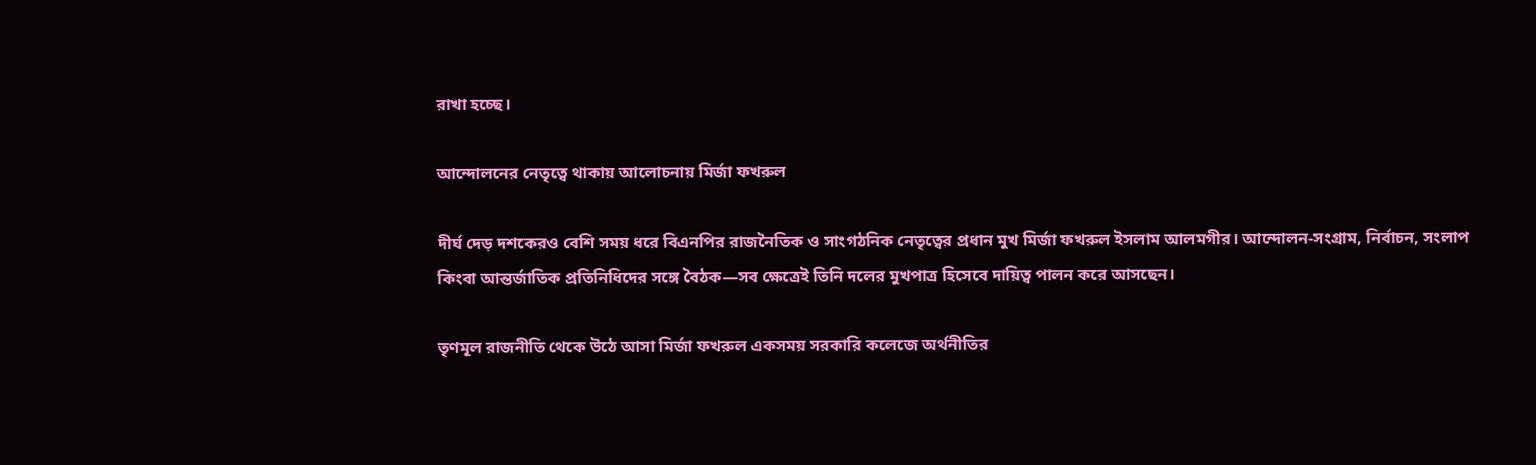রাখা হচ্ছে।

আন্দোলনের নেতৃত্বে থাকায় আলোচনায় মির্জা ফখরুল

দীর্ঘ দেড় দশকেরও বেশি সময় ধরে বিএনপির রাজনৈতিক ও সাংগঠনিক নেতৃত্বের প্রধান মুখ মির্জা ফখরুল ইসলাম আলমগীর। আন্দোলন-সংগ্রাম, নির্বাচন, সংলাপ কিংবা আন্তর্জাতিক প্রতিনিধিদের সঙ্গে বৈঠক—সব ক্ষেত্রেই তিনি দলের মুখপাত্র হিসেবে দায়িত্ব পালন করে আসছেন।

তৃণমূল রাজনীতি থেকে উঠে আসা মির্জা ফখরুল একসময় সরকারি কলেজে অর্থনীতির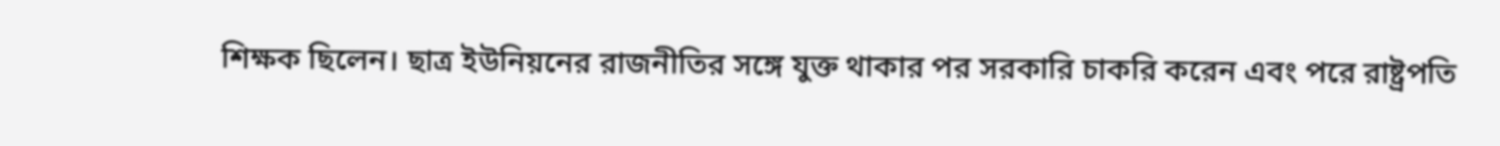শিক্ষক ছিলেন। ছাত্র ইউনিয়নের রাজনীতির সঙ্গে যুক্ত থাকার পর সরকারি চাকরি করেন এবং পরে রাষ্ট্রপতি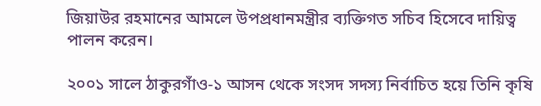জিয়াউর রহমানের আমলে উপপ্রধানমন্ত্রীর ব্যক্তিগত সচিব হিসেবে দায়িত্ব পালন করেন।

২০০১ সালে ঠাকুরগাঁও-১ আসন থেকে সংসদ সদস্য নির্বাচিত হয়ে তিনি কৃষি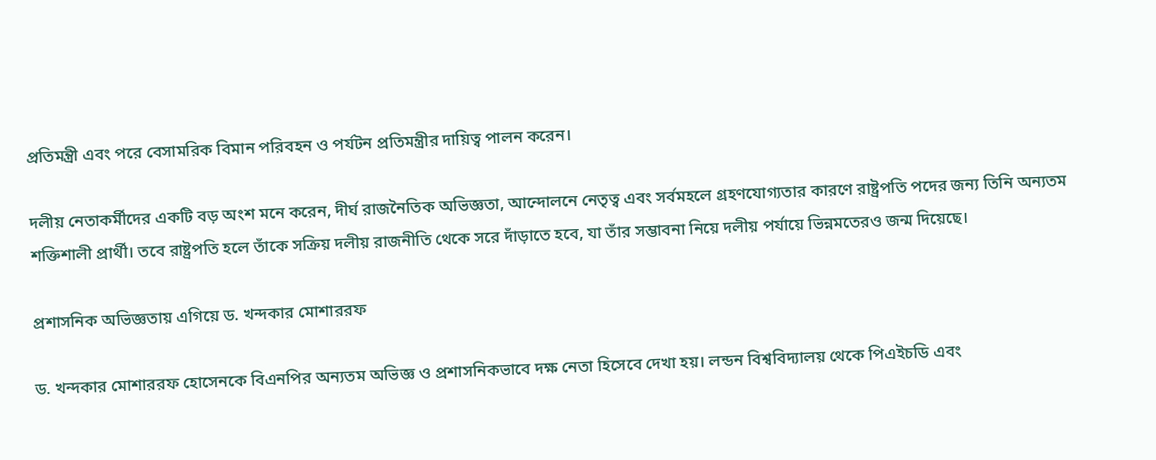প্রতিমন্ত্রী এবং পরে বেসামরিক বিমান পরিবহন ও পর্যটন প্রতিমন্ত্রীর দায়িত্ব পালন করেন।

দলীয় নেতাকর্মীদের একটি বড় অংশ মনে করেন, দীর্ঘ রাজনৈতিক অভিজ্ঞতা, আন্দোলনে নেতৃত্ব এবং সর্বমহলে গ্রহণযোগ্যতার কারণে রাষ্ট্রপতি পদের জন্য তিনি অন্যতম শক্তিশালী প্রার্থী। তবে রাষ্ট্রপতি হলে তাঁকে সক্রিয় দলীয় রাজনীতি থেকে সরে দাঁড়াতে হবে, যা তাঁর সম্ভাবনা নিয়ে দলীয় পর্যায়ে ভিন্নমতেরও জন্ম দিয়েছে।

প্রশাসনিক অভিজ্ঞতায় এগিয়ে ড. খন্দকার মোশাররফ

ড. খন্দকার মোশাররফ হোসেনকে বিএনপির অন্যতম অভিজ্ঞ ও প্রশাসনিকভাবে দক্ষ নেতা হিসেবে দেখা হয়। লন্ডন বিশ্ববিদ্যালয় থেকে পিএইচডি এবং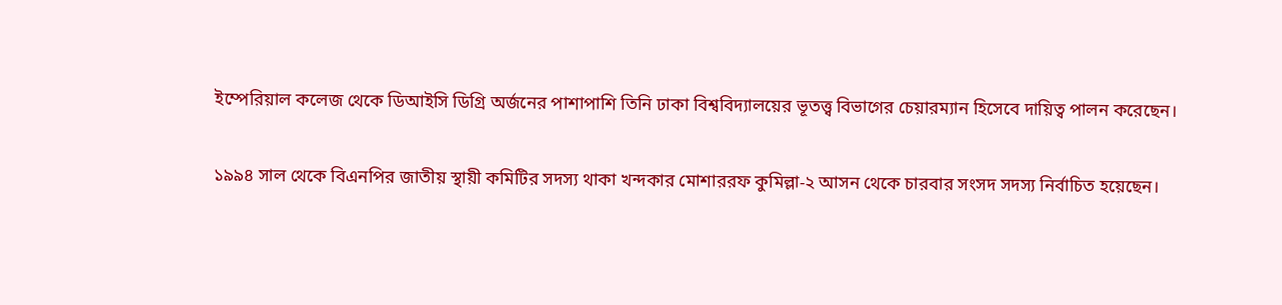ইম্পেরিয়াল কলেজ থেকে ডিআইসি ডিগ্রি অর্জনের পাশাপাশি তিনি ঢাকা বিশ্ববিদ্যালয়ের ভূতত্ত্ব বিভাগের চেয়ারম্যান হিসেবে দায়িত্ব পালন করেছেন।

১৯৯৪ সাল থেকে বিএনপির জাতীয় স্থায়ী কমিটির সদস্য থাকা খন্দকার মোশাররফ কুমিল্লা-২ আসন থেকে চারবার সংসদ সদস্য নির্বাচিত হয়েছেন।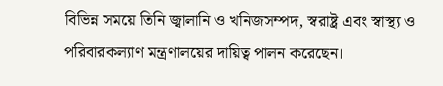বিভিন্ন সময়ে তিনি জ্বালানি ও খনিজসম্পদ, স্বরাষ্ট্র এবং স্বাস্থ্য ও পরিবারকল্যাণ মন্ত্রণালয়ের দায়িত্ব পালন করেছেন।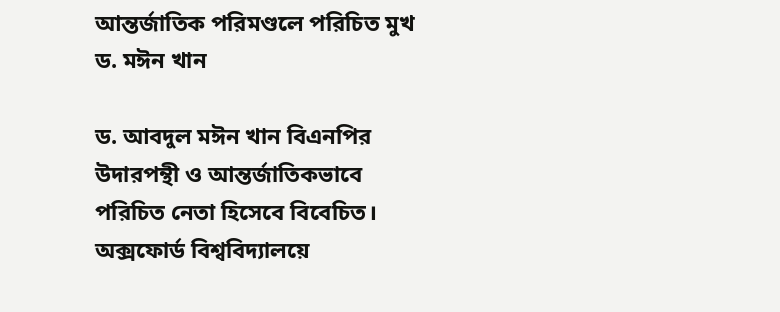আন্তর্জাতিক পরিমণ্ডলে পরিচিত মুখ ড. মঈন খান

ড. আবদুল মঈন খান বিএনপির উদারপন্থী ও আন্তর্জাতিকভাবে পরিচিত নেতা হিসেবে বিবেচিত। অক্সফোর্ড বিশ্ববিদ্যালয়ে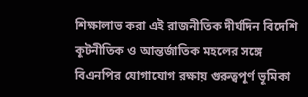শিক্ষালাভ করা এই রাজনীতিক দীর্ঘদিন বিদেশি কূটনীতিক ও আন্তর্জাতিক মহলের সঙ্গে বিএনপির যোগাযোগ রক্ষায় গুরুত্বপূর্ণ ভূমিকা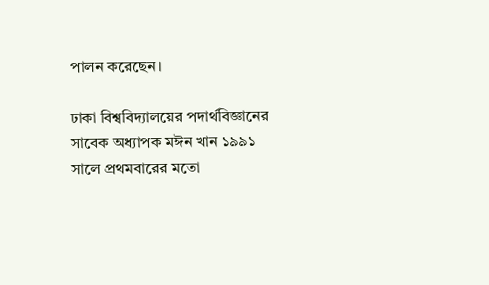পালন করেছেন।

ঢাকা বিশ্ববিদ্যালয়ের পদার্থবিজ্ঞানের সাবেক অধ্যাপক মঈন খান ১৯৯১ সালে প্রথমবারের মতো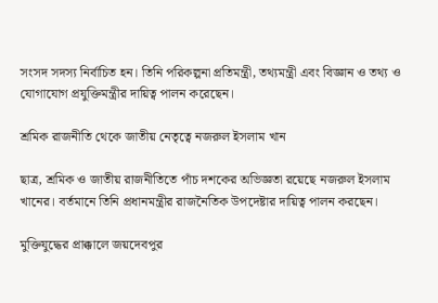সংসদ সদস্য নির্বাচিত হন। তিনি পরিকল্পনা প্রতিমন্ত্রী, তথ্যমন্ত্রী এবং বিজ্ঞান ও তথ্য ও যোগাযোগ প্রযুক্তিমন্ত্রীর দায়িত্ব পালন করেছেন।

শ্রমিক রাজনীতি থেকে জাতীয় নেতৃত্বে নজরুল ইসলাম খান

ছাত্র, শ্রমিক ও জাতীয় রাজনীতিতে পাঁচ দশকের অভিজ্ঞতা রয়েছে নজরুল ইসলাম খানের। বর্তমানে তিনি প্রধানমন্ত্রীর রাজনৈতিক উপদেষ্টার দায়িত্ব পালন করছেন।

মুক্তিযুদ্ধের প্রাক্কালে জয়দেবপুর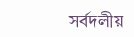সর্বদলীয়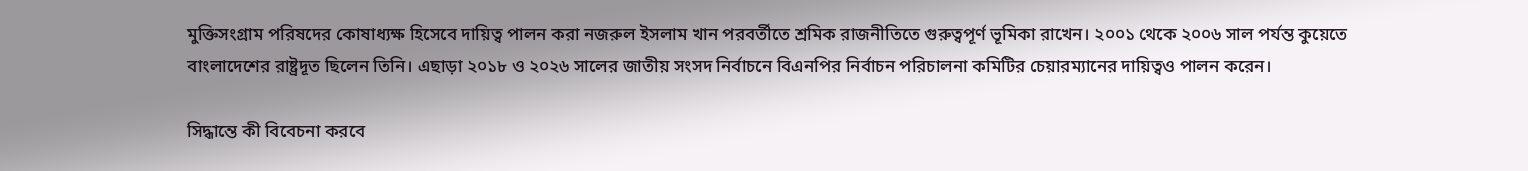মুক্তিসংগ্রাম পরিষদের কোষাধ্যক্ষ হিসেবে দায়িত্ব পালন করা নজরুল ইসলাম খান পরবর্তীতে শ্রমিক রাজনীতিতে গুরুত্বপূর্ণ ভূমিকা রাখেন। ২০০১ থেকে ২০০৬ সাল পর্যন্ত কুয়েতে বাংলাদেশের রাষ্ট্রদূত ছিলেন তিনি। এছাড়া ২০১৮ ও ২০২৬ সালের জাতীয় সংসদ নির্বাচনে বিএনপির নির্বাচন পরিচালনা কমিটির চেয়ারম্যানের দায়িত্বও পালন করেন।

সিদ্ধান্তে কী বিবেচনা করবে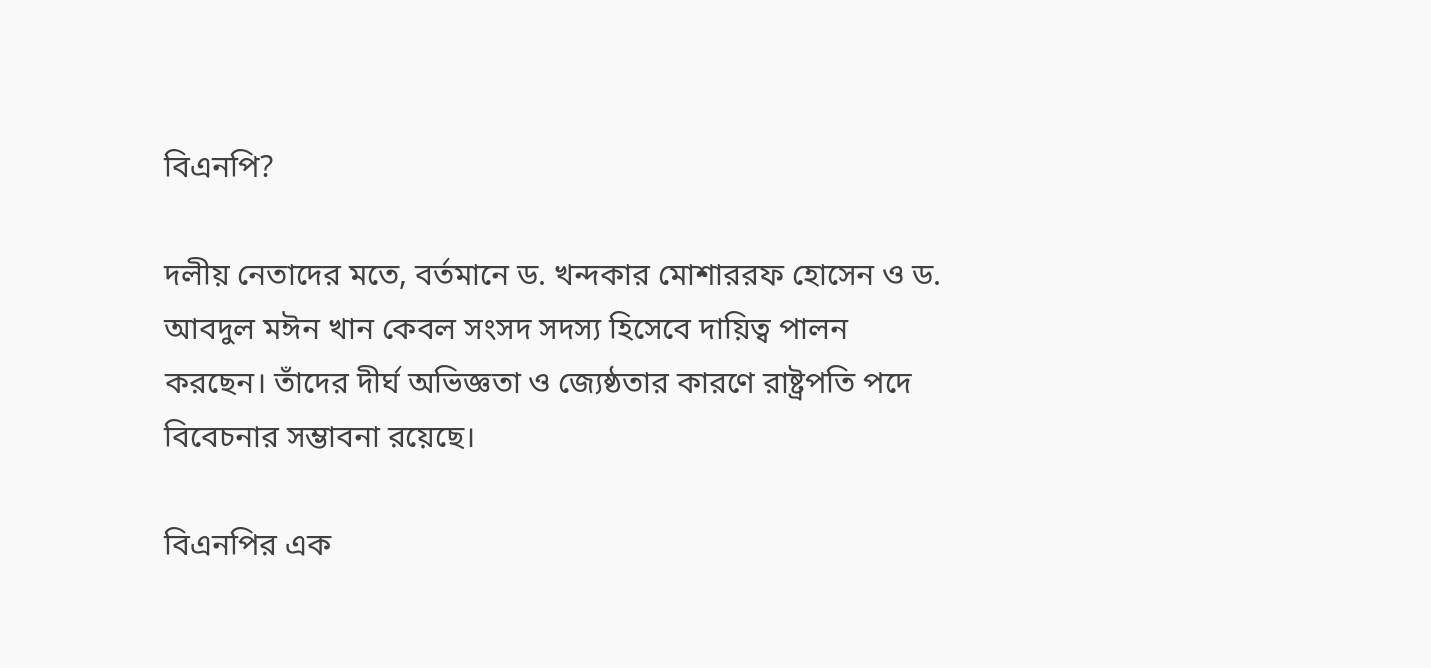বিএনপি?

দলীয় নেতাদের মতে, বর্তমানে ড. খন্দকার মোশাররফ হোসেন ও ড. আবদুল মঈন খান কেবল সংসদ সদস্য হিসেবে দায়িত্ব পালন করছেন। তাঁদের দীর্ঘ অভিজ্ঞতা ও জ্যেষ্ঠতার কারণে রাষ্ট্রপতি পদে বিবেচনার সম্ভাবনা রয়েছে।

বিএনপির এক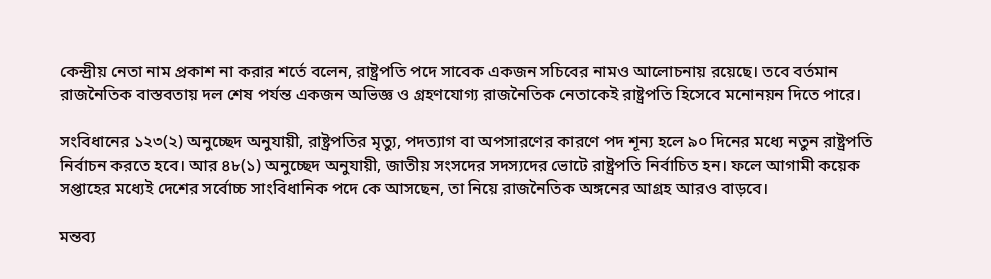কেন্দ্রীয় নেতা নাম প্রকাশ না করার শর্তে বলেন, রাষ্ট্রপতি পদে সাবেক একজন সচিবের নামও আলোচনায় রয়েছে। তবে বর্তমান রাজনৈতিক বাস্তবতায় দল শেষ পর্যন্ত একজন অভিজ্ঞ ও গ্রহণযোগ্য রাজনৈতিক নেতাকেই রাষ্ট্রপতি হিসেবে মনোনয়ন দিতে পারে।

সংবিধানের ১২৩(২) অনুচ্ছেদ অনুযায়ী, রাষ্ট্রপতির মৃত্যু, পদত্যাগ বা অপসারণের কারণে পদ শূন্য হলে ৯০ দিনের মধ্যে নতুন রাষ্ট্রপতি নির্বাচন করতে হবে। আর ৪৮(১) অনুচ্ছেদ অনুযায়ী, জাতীয় সংসদের সদস্যদের ভোটে রাষ্ট্রপতি নির্বাচিত হন। ফলে আগামী কয়েক সপ্তাহের মধ্যেই দেশের সর্বোচ্চ সাংবিধানিক পদে কে আসছেন, তা নিয়ে রাজনৈতিক অঙ্গনের আগ্রহ আরও বাড়বে।

মন্তব্য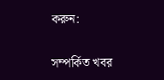করুন:

সম্পর্কিত খবর